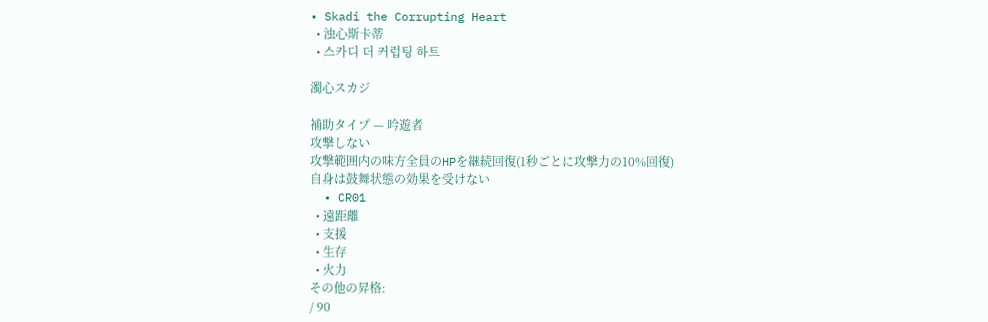• Skadi the Corrupting Heart
  • 浊心斯卡蒂
  • 스카디 더 커럽팅 하트

濁心スカジ

補助タイプ — 吟遊者
攻撃しない
攻撃範囲内の味方全員のHPを継続回復(1秒ごとに攻撃力の10%回復)
自身は鼓舞状態の効果を受けない
  • CR01
  • 遠距離
  • 支援
  • 生存
  • 火力
その他の昇格:
/ 90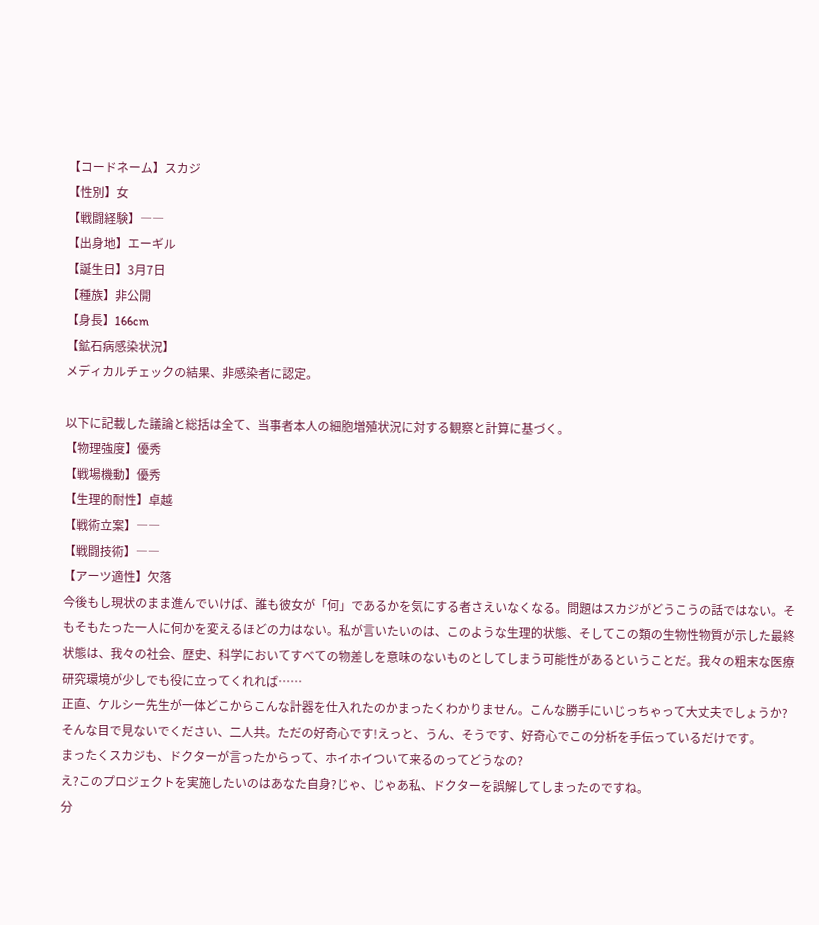【コードネーム】スカジ
【性別】女
【戦闘経験】――
【出身地】エーギル
【誕生日】3月7日
【種族】非公開
【身長】166cm
【鉱石病感染状況】
メディカルチェックの結果、非感染者に認定。

以下に記載した議論と総括は全て、当事者本人の細胞増殖状況に対する観察と計算に基づく。
【物理強度】優秀
【戦場機動】優秀
【生理的耐性】卓越
【戦術立案】――
【戦闘技術】――
【アーツ適性】欠落
今後もし現状のまま進んでいけば、誰も彼女が「何」であるかを気にする者さえいなくなる。問題はスカジがどうこうの話ではない。そもそもたった一人に何かを変えるほどの力はない。私が言いたいのは、このような生理的状態、そしてこの類の生物性物質が示した最終状態は、我々の社会、歴史、科学においてすべての物差しを意味のないものとしてしまう可能性があるということだ。我々の粗末な医療研究環境が少しでも役に立ってくれれば……
正直、ケルシー先生が一体どこからこんな計器を仕入れたのかまったくわかりません。こんな勝手にいじっちゃって大丈夫でしょうか?
そんな目で見ないでください、二人共。ただの好奇心です!えっと、うん、そうです、好奇心でこの分析を手伝っているだけです。
まったくスカジも、ドクターが言ったからって、ホイホイついて来るのってどうなの?
え?このプロジェクトを実施したいのはあなた自身?じゃ、じゃあ私、ドクターを誤解してしまったのですね。
分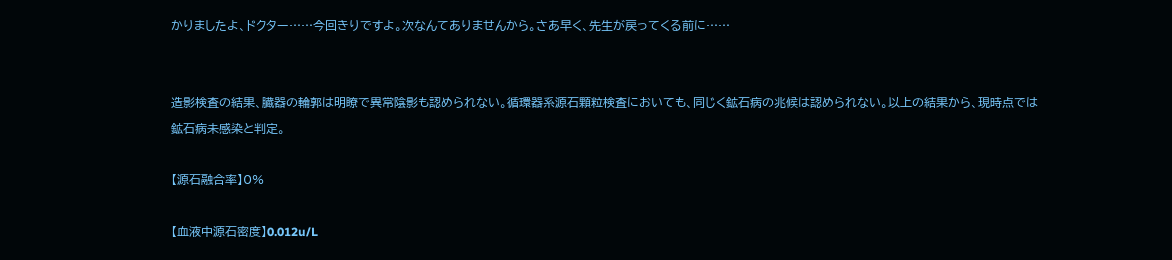かりましたよ、ドクター……今回きりですよ。次なんてありませんから。さあ早く、先生が戻ってくる前に……


造影検査の結果、臓器の輪郭は明瞭で異常陰影も認められない。循環器系源石顆粒検査においても、同じく鉱石病の兆候は認められない。以上の結果から、現時点では鉱石病未感染と判定。

【源石融合率】0%

【血液中源石密度】0.012u/L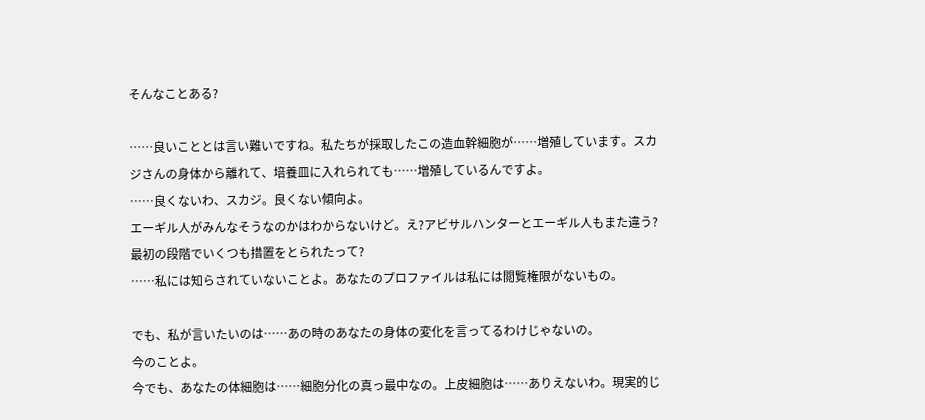そんなことある?

……良いこととは言い難いですね。私たちが採取したこの造血幹細胞が……増殖しています。スカジさんの身体から離れて、培養皿に入れられても……増殖しているんですよ。
……良くないわ、スカジ。良くない傾向よ。
エーギル人がみんなそうなのかはわからないけど。え?アビサルハンターとエーギル人もまた違う?最初の段階でいくつも措置をとられたって?
……私には知らされていないことよ。あなたのプロファイルは私には閲覧権限がないもの。

でも、私が言いたいのは……あの時のあなたの身体の変化を言ってるわけじゃないの。
今のことよ。
今でも、あなたの体細胞は……細胞分化の真っ最中なの。上皮細胞は……ありえないわ。現実的じ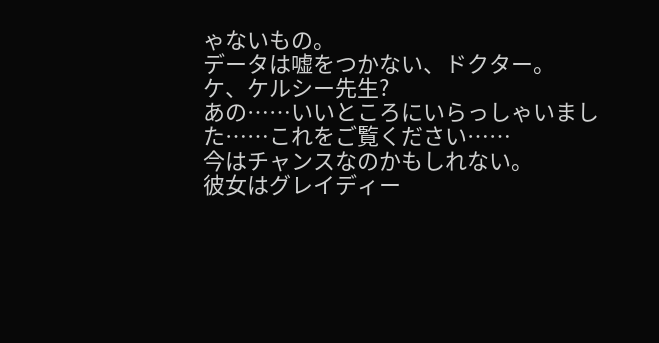ゃないもの。
データは嘘をつかない、ドクター。
ケ、ケルシー先生?
あの……いいところにいらっしゃいました……これをご覧ください……
今はチャンスなのかもしれない。
彼女はグレイディー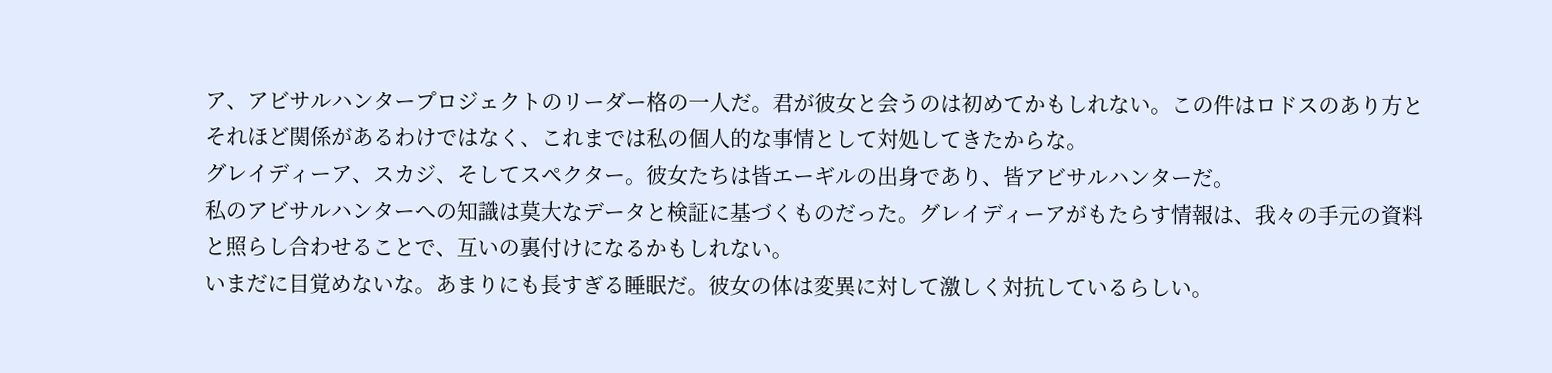ア、アビサルハンタープロジェクトのリーダー格の一人だ。君が彼女と会うのは初めてかもしれない。この件はロドスのあり方とそれほど関係があるわけではなく、これまでは私の個人的な事情として対処してきたからな。
グレイディーア、スカジ、そしてスペクター。彼女たちは皆エーギルの出身であり、皆アビサルハンターだ。
私のアビサルハンターへの知識は莫大なデータと検証に基づくものだった。グレイディーアがもたらす情報は、我々の手元の資料と照らし合わせることで、互いの裏付けになるかもしれない。
いまだに目覚めないな。あまりにも長すぎる睡眠だ。彼女の体は変異に対して激しく対抗しているらしい。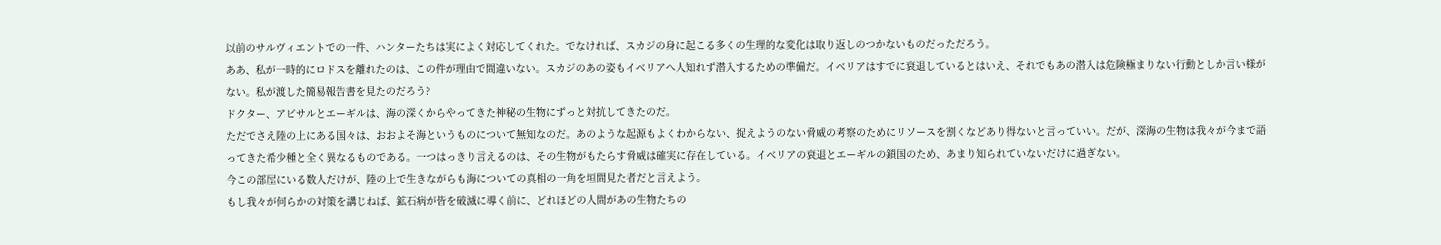以前のサルヴィエントでの一件、ハンターたちは実によく対応してくれた。でなければ、スカジの身に起こる多くの生理的な変化は取り返しのつかないものだっただろう。
ああ、私が一時的にロドスを離れたのは、この件が理由で間違いない。スカジのあの姿もイベリアへ人知れず潜入するための準備だ。イベリアはすでに衰退しているとはいえ、それでもあの潜入は危険極まりない行動としか言い様がない。私が渡した簡易報告書を見たのだろう?
ドクター、アビサルとエーギルは、海の深くからやってきた神秘の生物にずっと対抗してきたのだ。
ただでさえ陸の上にある国々は、おおよそ海というものについて無知なのだ。あのような起源もよくわからない、捉えようのない脅威の考察のためにリソースを割くなどあり得ないと言っていい。だが、深海の生物は我々が今まで語ってきた希少種と全く異なるものである。一つはっきり言えるのは、その生物がもたらす脅威は確実に存在している。イベリアの衰退とエーギルの鎖国のため、あまり知られていないだけに過ぎない。
今この部屋にいる数人だけが、陸の上で生きながらも海についての真相の一角を垣間見た者だと言えよう。
もし我々が何らかの対策を講じねば、鉱石病が皆を破滅に導く前に、どれほどの人間があの生物たちの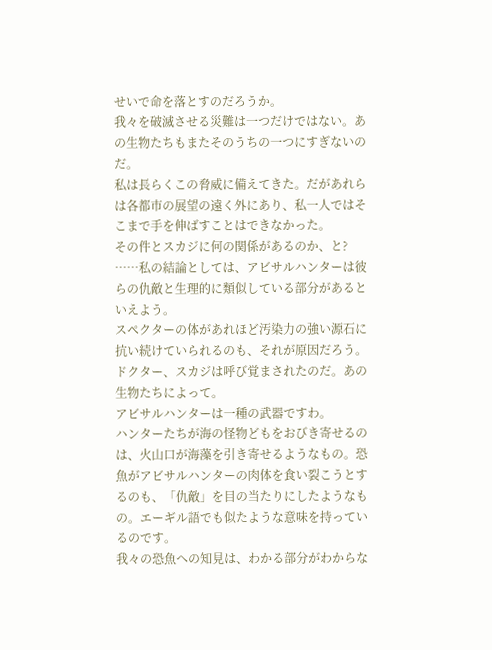せいで命を落とすのだろうか。
我々を破滅させる災難は一つだけではない。あの生物たちもまたそのうちの一つにすぎないのだ。
私は長らくこの脅威に備えてきた。だがあれらは各都市の展望の遠く外にあり、私一人ではそこまで手を伸ばすことはできなかった。
その件とスカジに何の関係があるのか、と?
……私の結論としては、アビサルハンターは彼らの仇敵と生理的に類似している部分があるといえよう。
スペクターの体があれほど汚染力の強い源石に抗い続けていられるのも、それが原因だろう。
ドクター、スカジは呼び覚まされたのだ。あの生物たちによって。
アビサルハンターは一種の武器ですわ。
ハンターたちが海の怪物どもをおびき寄せるのは、火山口が海藻を引き寄せるようなもの。恐魚がアビサルハンターの肉体を食い裂こうとするのも、「仇敵」を目の当たりにしたようなもの。エーギル語でも似たような意味を持っているのです。
我々の恐魚への知見は、わかる部分がわからな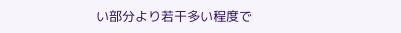い部分より若干多い程度で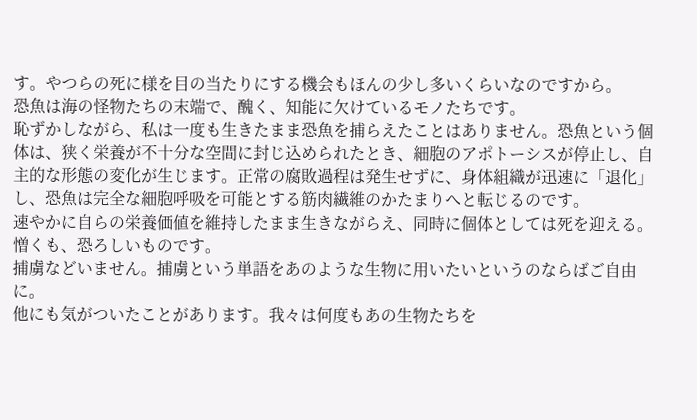す。やつらの死に様を目の当たりにする機会もほんの少し多いくらいなのですから。
恐魚は海の怪物たちの末端で、醜く、知能に欠けているモノたちです。
恥ずかしながら、私は一度も生きたまま恐魚を捕らえたことはありません。恐魚という個体は、狭く栄養が不十分な空間に封じ込められたとき、細胞のアポトーシスが停止し、自主的な形態の変化が生じます。正常の腐敗過程は発生せずに、身体組織が迅速に「退化」し、恐魚は完全な細胞呼吸を可能とする筋肉繊維のかたまりへと転じるのです。
速やかに自らの栄養価値を維持したまま生きながらえ、同時に個体としては死を迎える。憎くも、恐ろしいものです。
捕虜などいません。捕虜という単語をあのような生物に用いたいというのならばご自由に。
他にも気がついたことがあります。我々は何度もあの生物たちを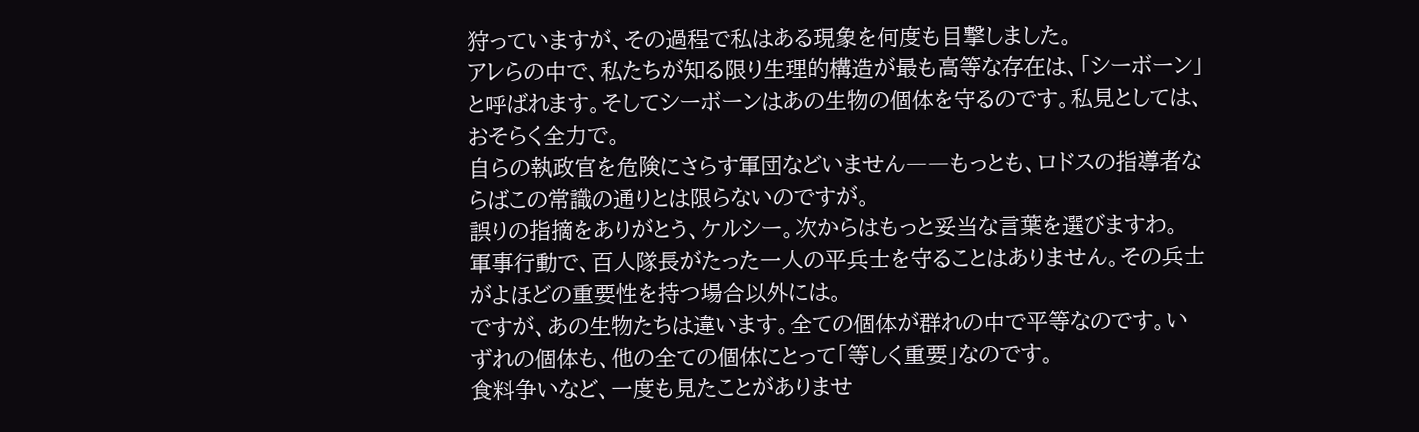狩っていますが、その過程で私はある現象を何度も目撃しました。
アレらの中で、私たちが知る限り生理的構造が最も高等な存在は、「シーボーン」と呼ばれます。そしてシーボーンはあの生物の個体を守るのです。私見としては、おそらく全力で。
自らの執政官を危険にさらす軍団などいません――もっとも、ロドスの指導者ならばこの常識の通りとは限らないのですが。
誤りの指摘をありがとう、ケルシー。次からはもっと妥当な言葉を選びますわ。
軍事行動で、百人隊長がたった一人の平兵士を守ることはありません。その兵士がよほどの重要性を持つ場合以外には。
ですが、あの生物たちは違います。全ての個体が群れの中で平等なのです。いずれの個体も、他の全ての個体にとって「等しく重要」なのです。
食料争いなど、一度も見たことがありませ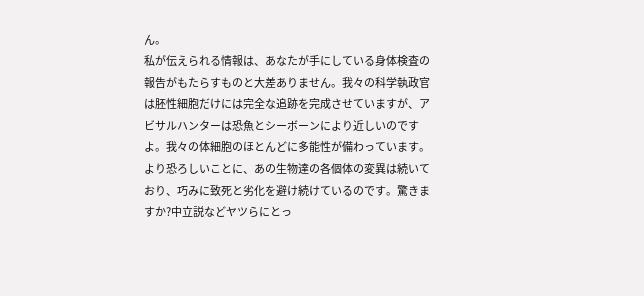ん。
私が伝えられる情報は、あなたが手にしている身体検査の報告がもたらすものと大差ありません。我々の科学執政官は胚性細胞だけには完全な追跡を完成させていますが、アビサルハンターは恐魚とシーボーンにより近しいのですよ。我々の体細胞のほとんどに多能性が備わっています。より恐ろしいことに、あの生物達の各個体の変異は続いており、巧みに致死と劣化を避け続けているのです。驚きますか?中立説などヤツらにとっ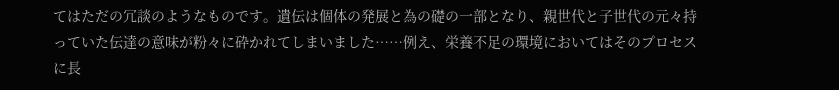てはただの冗談のようなものです。遺伝は個体の発展と為の礎の一部となり、親世代と子世代の元々持っていた伝達の意味が粉々に砕かれてしまいました……例え、栄養不足の環境においてはそのプロセスに長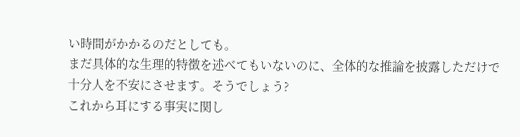い時間がかかるのだとしても。
まだ具体的な生理的特徴を述べてもいないのに、全体的な推論を披露しただけで十分人を不安にさせます。そうでしょう?
これから耳にする事実に関し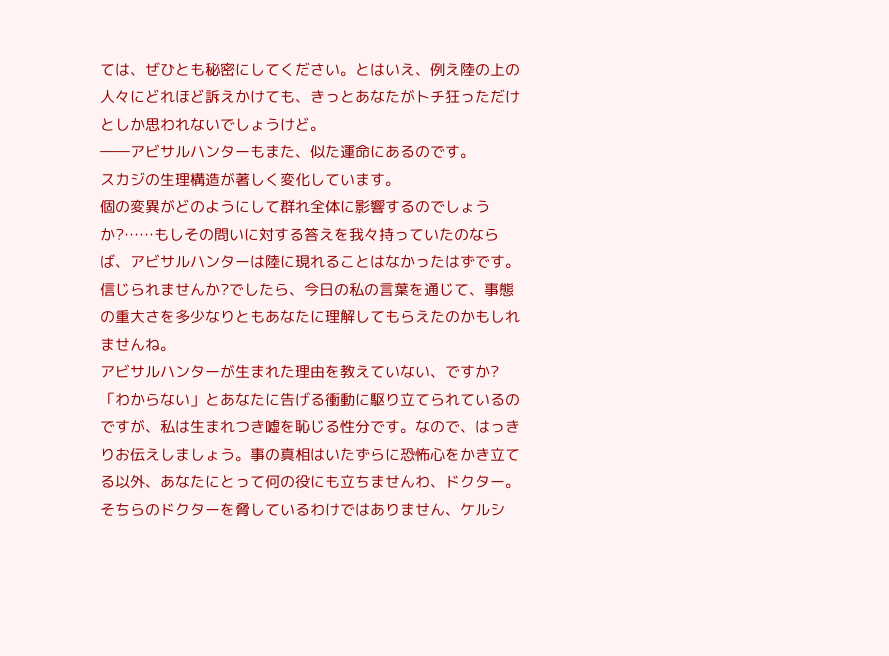ては、ぜひとも秘密にしてください。とはいえ、例え陸の上の人々にどれほど訴えかけても、きっとあなたがトチ狂っただけとしか思われないでしょうけど。
――アビサルハンターもまた、似た運命にあるのです。
スカジの生理構造が著しく変化しています。
個の変異がどのようにして群れ全体に影響するのでしょうか?……もしその問いに対する答えを我々持っていたのならば、アビサルハンターは陸に現れることはなかったはずです。信じられませんか?でしたら、今日の私の言葉を通じて、事態の重大さを多少なりともあなたに理解してもらえたのかもしれませんね。
アビサルハンターが生まれた理由を教えていない、ですか?
「わからない」とあなたに告げる衝動に駆り立てられているのですが、私は生まれつき嘘を恥じる性分です。なので、はっきりお伝えしましょう。事の真相はいたずらに恐怖心をかき立てる以外、あなたにとって何の役にも立ちませんわ、ドクター。
そちらのドクターを脅しているわけではありません、ケルシ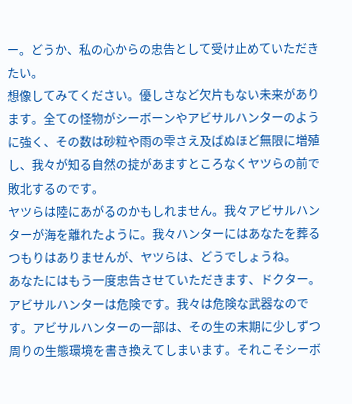ー。どうか、私の心からの忠告として受け止めていただきたい。
想像してみてください。優しさなど欠片もない未来があります。全ての怪物がシーボーンやアビサルハンターのように強く、その数は砂粒や雨の雫さえ及ばぬほど無限に増殖し、我々が知る自然の掟があますところなくヤツらの前で敗北するのです。
ヤツらは陸にあがるのかもしれません。我々アビサルハンターが海を離れたように。我々ハンターにはあなたを葬るつもりはありませんが、ヤツらは、どうでしょうね。
あなたにはもう一度忠告させていただきます、ドクター。アビサルハンターは危険です。我々は危険な武器なのです。アビサルハンターの一部は、その生の末期に少しずつ周りの生態環境を書き換えてしまいます。それこそシーボ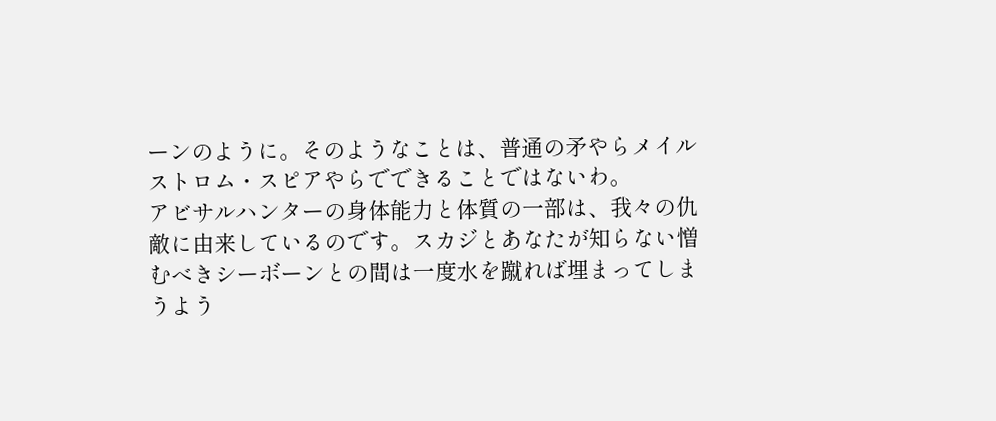ーンのように。そのようなことは、普通の矛やらメイルストロム・スピアやらでできることではないわ。
アビサルハンターの身体能力と体質の一部は、我々の仇敵に由来しているのです。スカジとあなたが知らない憎むべきシーボーンとの間は一度水を蹴れば埋まってしまうよう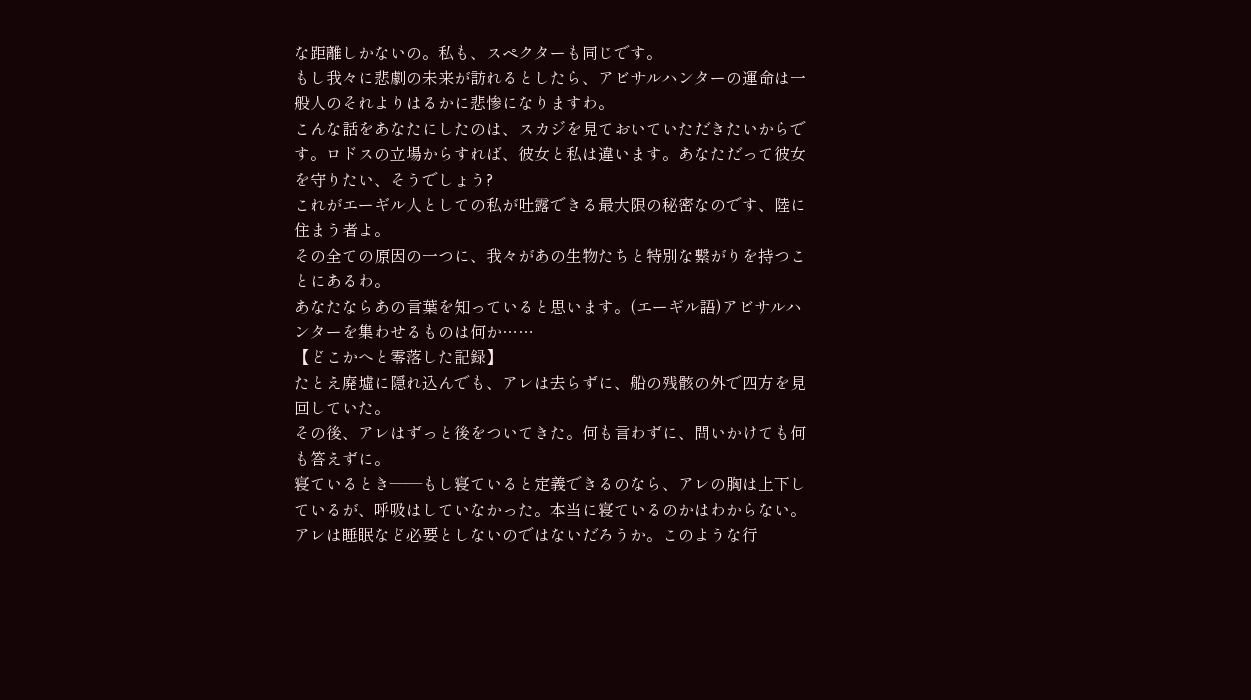な距離しかないの。私も、スペクターも同じです。
もし我々に悲劇の未来が訪れるとしたら、アビサルハンターの運命は一般人のそれよりはるかに悲惨になりますわ。
こんな話をあなたにしたのは、スカジを見ておいていただきたいからです。ロドスの立場からすれば、彼女と私は違います。あなただって彼女を守りたい、そうでしょう?
これがエーギル人としての私が吐露できる最大限の秘密なのです、陸に住まう者よ。
その全ての原因の一つに、我々があの生物たちと特別な繋がりを持つことにあるわ。
あなたならあの言葉を知っていると思います。(エーギル語)アビサルハンターを集わせるものは何か……
【どこかへと零落した記録】
たとえ廃墟に隠れ込んでも、アレは去らずに、船の残骸の外で四方を見回していた。
その後、アレはずっと後をついてきた。何も言わずに、問いかけても何も答えずに。
寝ているとき――もし寝ていると定義できるのなら、アレの胸は上下しているが、呼吸はしていなかった。本当に寝ているのかはわからない。アレは睡眠など必要としないのではないだろうか。このような行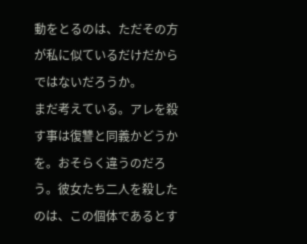動をとるのは、ただその方が私に似ているだけだからではないだろうか。
まだ考えている。アレを殺す事は復讐と同義かどうかを。おそらく違うのだろう。彼女たち二人を殺したのは、この個体であるとす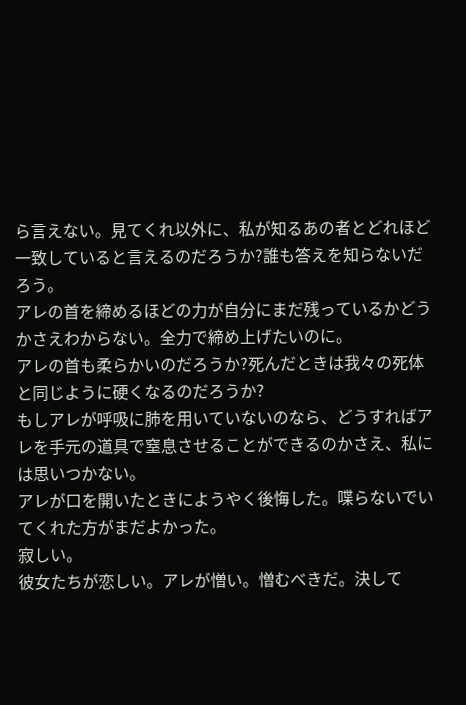ら言えない。見てくれ以外に、私が知るあの者とどれほど一致していると言えるのだろうか?誰も答えを知らないだろう。
アレの首を締めるほどの力が自分にまだ残っているかどうかさえわからない。全力で締め上げたいのに。
アレの首も柔らかいのだろうか?死んだときは我々の死体と同じように硬くなるのだろうか?
もしアレが呼吸に肺を用いていないのなら、どうすればアレを手元の道具で窒息させることができるのかさえ、私には思いつかない。
アレが口を開いたときにようやく後悔した。喋らないでいてくれた方がまだよかった。
寂しい。
彼女たちが恋しい。アレが憎い。憎むべきだ。決して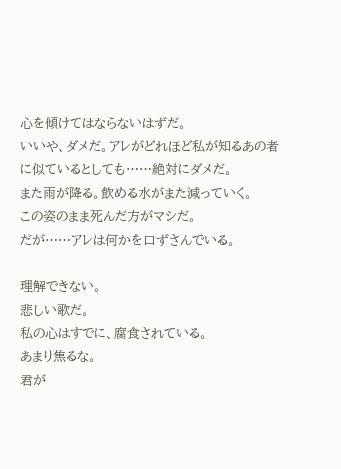心を傾けてはならないはずだ。
いいや、ダメだ。アレがどれほど私が知るあの者に似ているとしても……絶対にダメだ。
また雨が降る。飲める水がまた減っていく。
この姿のまま死んだ方がマシだ。
だが……アレは何かを口ずさんでいる。

理解できない。
悲しい歌だ。
私の心はすでに、腐食されている。
あまり焦るな。
君が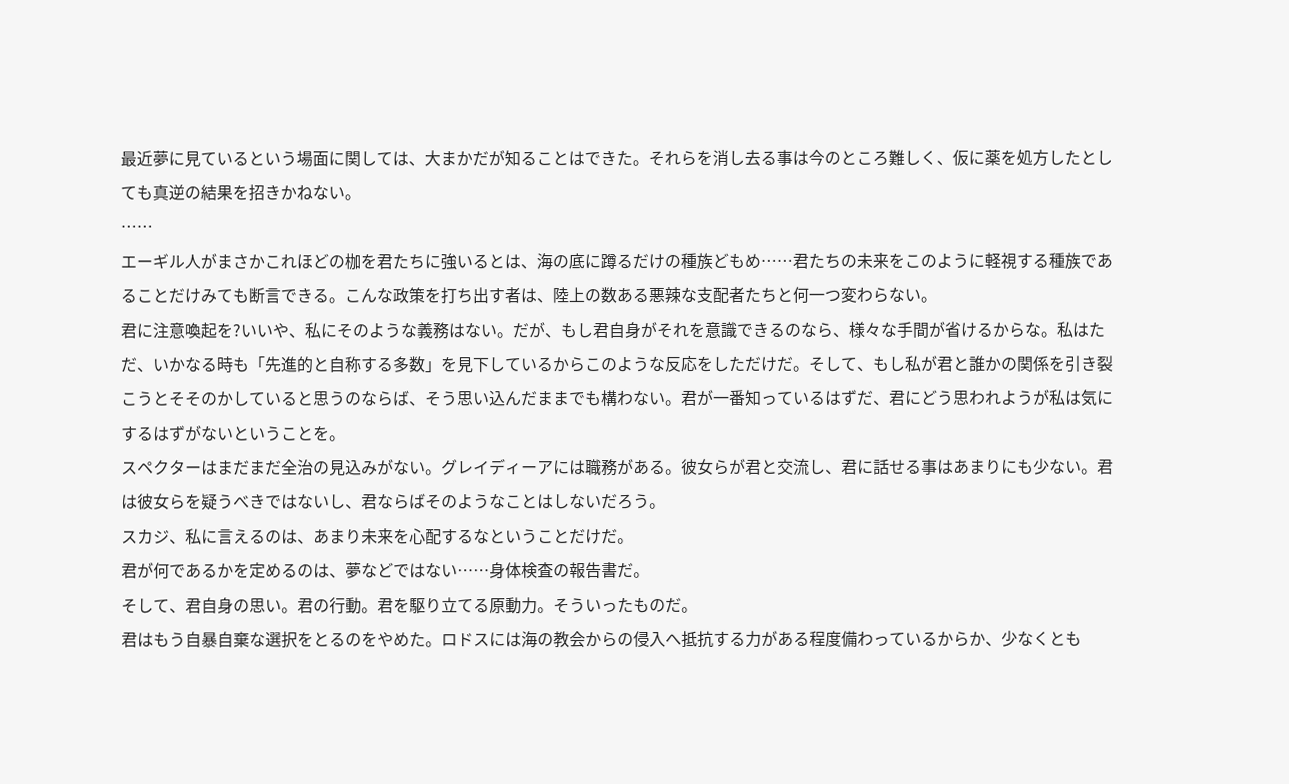最近夢に見ているという場面に関しては、大まかだが知ることはできた。それらを消し去る事は今のところ難しく、仮に薬を処方したとしても真逆の結果を招きかねない。
……
エーギル人がまさかこれほどの枷を君たちに強いるとは、海の底に蹲るだけの種族どもめ……君たちの未来をこのように軽視する種族であることだけみても断言できる。こんな政策を打ち出す者は、陸上の数ある悪辣な支配者たちと何一つ変わらない。
君に注意喚起を?いいや、私にそのような義務はない。だが、もし君自身がそれを意識できるのなら、様々な手間が省けるからな。私はただ、いかなる時も「先進的と自称する多数」を見下しているからこのような反応をしただけだ。そして、もし私が君と誰かの関係を引き裂こうとそそのかしていると思うのならば、そう思い込んだままでも構わない。君が一番知っているはずだ、君にどう思われようが私は気にするはずがないということを。
スペクターはまだまだ全治の見込みがない。グレイディーアには職務がある。彼女らが君と交流し、君に話せる事はあまりにも少ない。君は彼女らを疑うべきではないし、君ならばそのようなことはしないだろう。
スカジ、私に言えるのは、あまり未来を心配するなということだけだ。
君が何であるかを定めるのは、夢などではない……身体検査の報告書だ。
そして、君自身の思い。君の行動。君を駆り立てる原動力。そういったものだ。
君はもう自暴自棄な選択をとるのをやめた。ロドスには海の教会からの侵入へ抵抗する力がある程度備わっているからか、少なくとも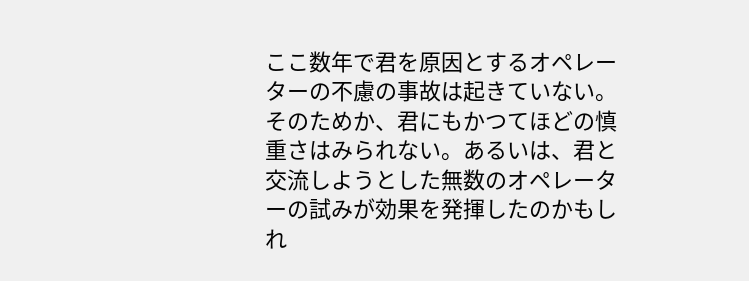ここ数年で君を原因とするオペレーターの不慮の事故は起きていない。そのためか、君にもかつてほどの慎重さはみられない。あるいは、君と交流しようとした無数のオペレーターの試みが効果を発揮したのかもしれ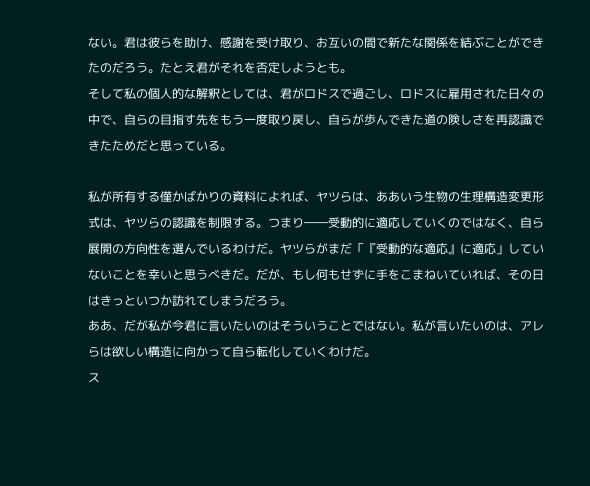ない。君は彼らを助け、感謝を受け取り、お互いの間で新たな関係を結ぶことができたのだろう。たとえ君がそれを否定しようとも。
そして私の個人的な解釈としては、君がロドスで過ごし、ロドスに雇用された日々の中で、自らの目指す先をもう一度取り戻し、自らが歩んできた道の険しさを再認識できたためだと思っている。

私が所有する僅かばかりの資料によれば、ヤツらは、ああいう生物の生理構造変更形式は、ヤツらの認識を制限する。つまり――受動的に適応していくのではなく、自ら展開の方向性を選んでいるわけだ。ヤツらがまだ「『受動的な適応』に適応」していないことを幸いと思うべきだ。だが、もし何もせずに手をこまねいていれば、その日はきっといつか訪れてしまうだろう。
ああ、だが私が今君に言いたいのはそういうことではない。私が言いたいのは、アレらは欲しい構造に向かって自ら転化していくわけだ。
ス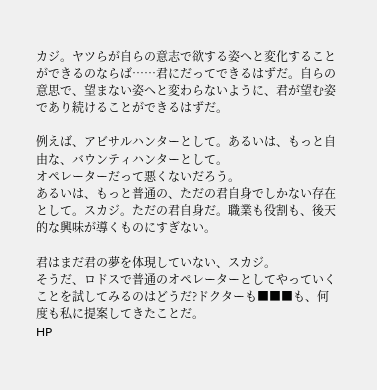カジ。ヤツらが自らの意志で欲する姿へと変化することができるのならば……君にだってできるはずだ。自らの意思で、望まない姿へと変わらないように、君が望む姿であり続けることができるはずだ。

例えば、アビサルハンターとして。あるいは、もっと自由な、バウンティハンターとして。
オペレーターだって悪くないだろう。
あるいは、もっと普通の、ただの君自身でしかない存在として。スカジ。ただの君自身だ。職業も役割も、後天的な興味が導くものにすぎない。

君はまだ君の夢を体現していない、スカジ。
そうだ、ロドスで普通のオペレーターとしてやっていくことを試してみるのはどうだ?ドクターも■■■も、何度も私に提案してきたことだ。
HP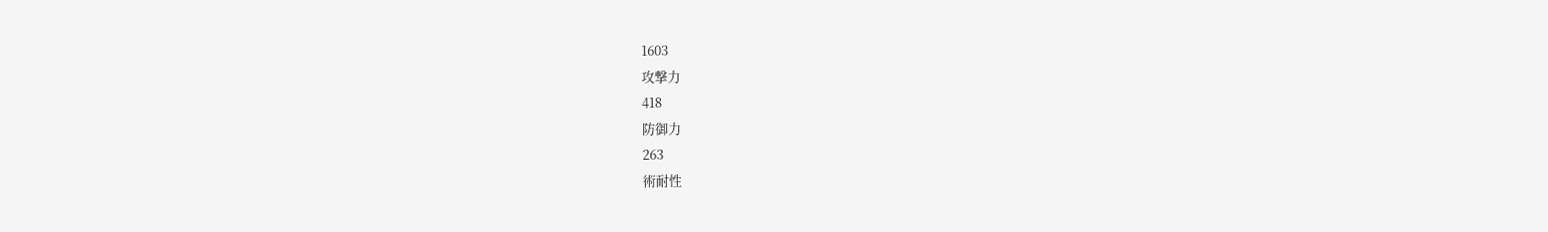1603
攻撃力
418
防御力
263
術耐性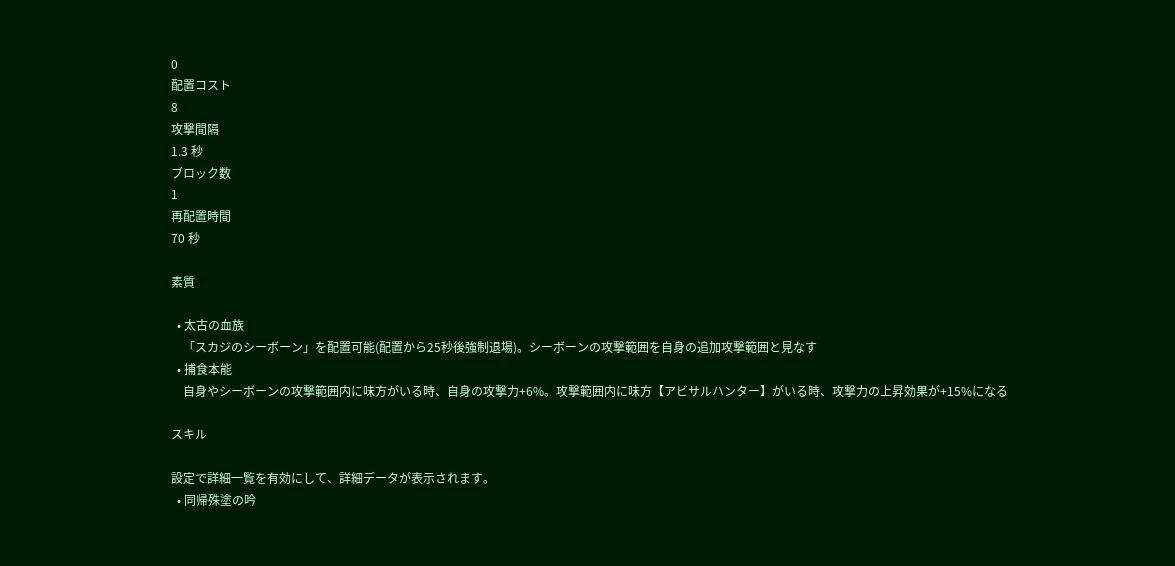0
配置コスト
8
攻撃間隔
1.3 秒
ブロック数
1
再配置時間
70 秒

素質

  • 太古の血族
    「スカジのシーボーン」を配置可能(配置から25秒後強制退場)。シーボーンの攻撃範囲を自身の追加攻撃範囲と見なす
  • 捕食本能
    自身やシーボーンの攻撃範囲内に味方がいる時、自身の攻撃力+6%。攻撃範囲内に味方【アビサルハンター】がいる時、攻撃力の上昇効果が+15%になる

スキル

設定で詳細一覧を有効にして、詳細データが表示されます。
  • 同帰殊塗の吟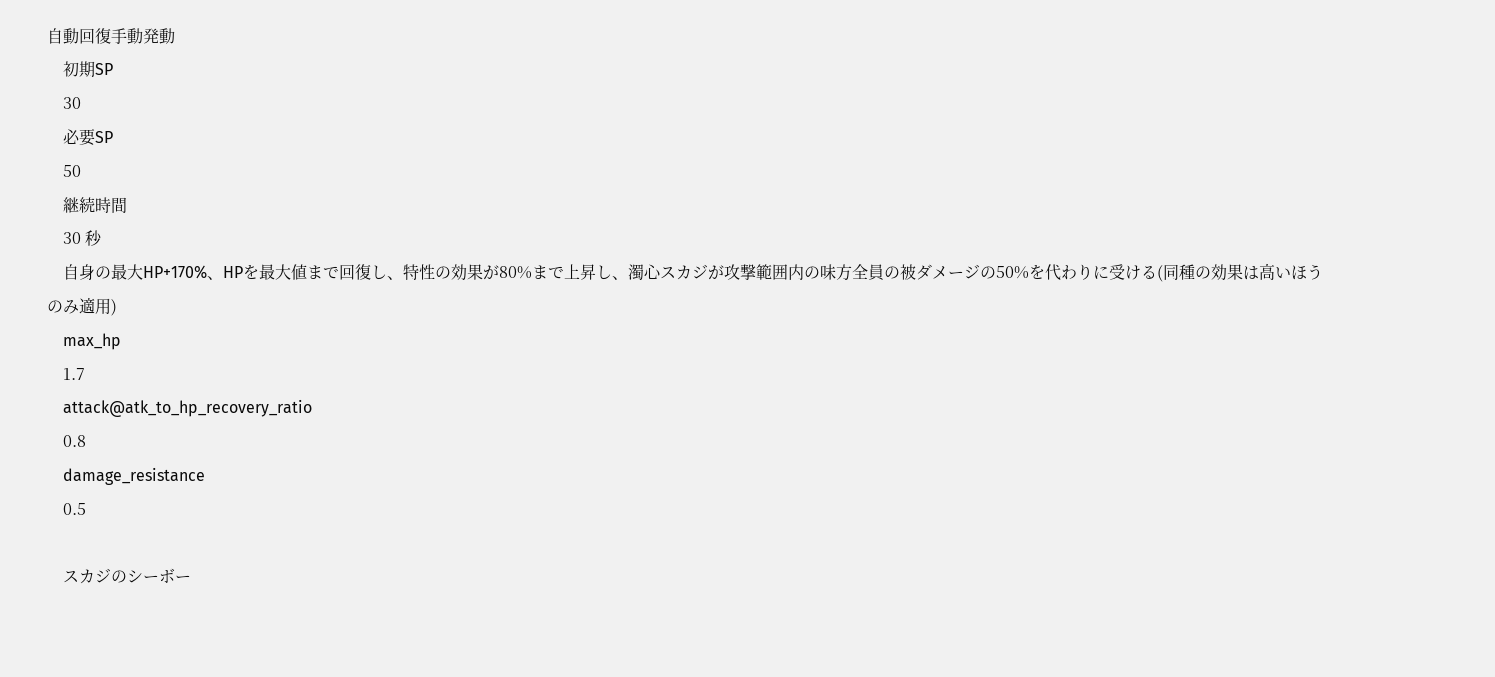自動回復手動発動
    初期SP
    30
    必要SP
    50
    継続時間
    30 秒
    自身の最大HP+170%、HPを最大値まで回復し、特性の効果が80%まで上昇し、濁心スカジが攻撃範囲内の味方全員の被ダメージの50%を代わりに受ける(同種の効果は高いほうのみ適用)
    max_hp
    1.7
    attack@atk_to_hp_recovery_ratio
    0.8
    damage_resistance
    0.5

    スカジのシーボー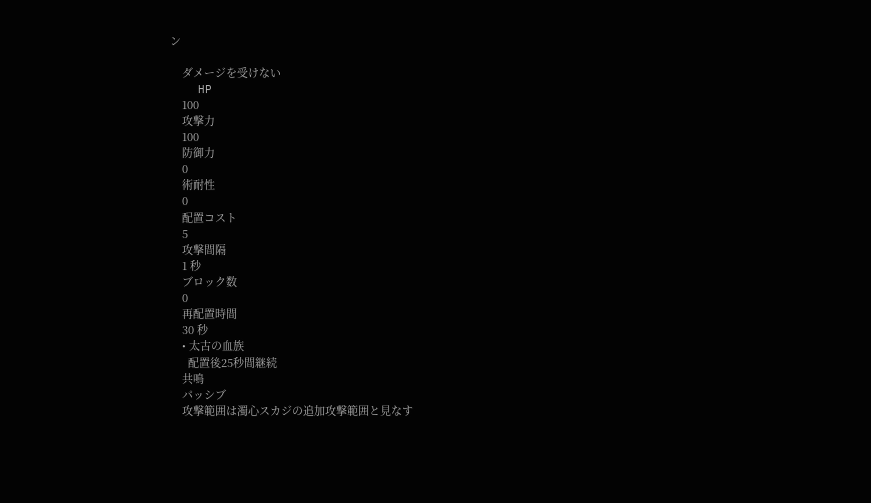ン

    ダメージを受けない
    HP
    100
    攻撃力
    100
    防御力
    0
    術耐性
    0
    配置コスト
    5
    攻撃間隔
    1 秒
    ブロック数
    0
    再配置時間
    30 秒
    • 太古の血族
      配置後25秒間継続
    共鳴
    パッシブ
    攻撃範囲は濁心スカジの追加攻撃範囲と見なす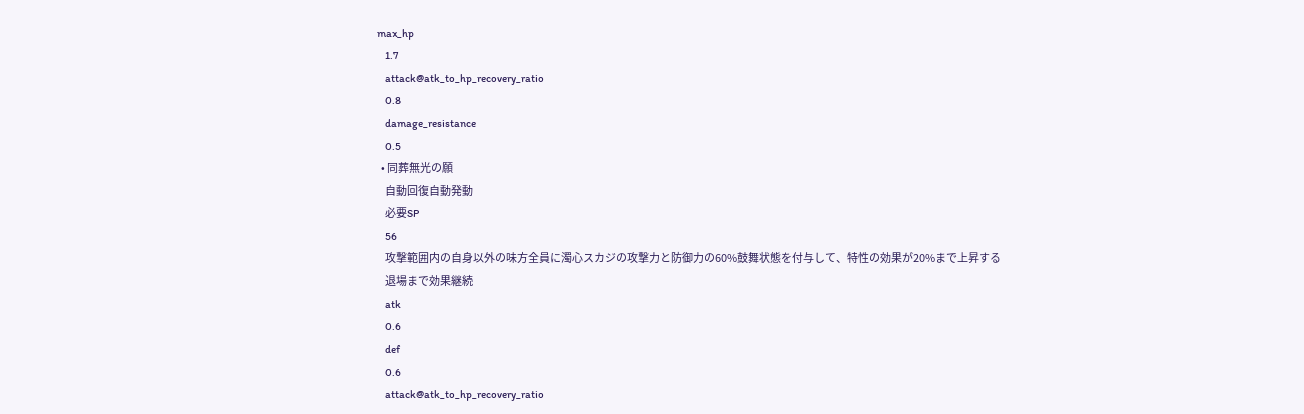max_hp
    1.7
    attack@atk_to_hp_recovery_ratio
    0.8
    damage_resistance
    0.5
  • 同葬無光の願
    自動回復自動発動
    必要SP
    56
    攻撃範囲内の自身以外の味方全員に濁心スカジの攻撃力と防御力の60%鼓舞状態を付与して、特性の効果が20%まで上昇する
    退場まで効果継続
    atk
    0.6
    def
    0.6
    attack@atk_to_hp_recovery_ratio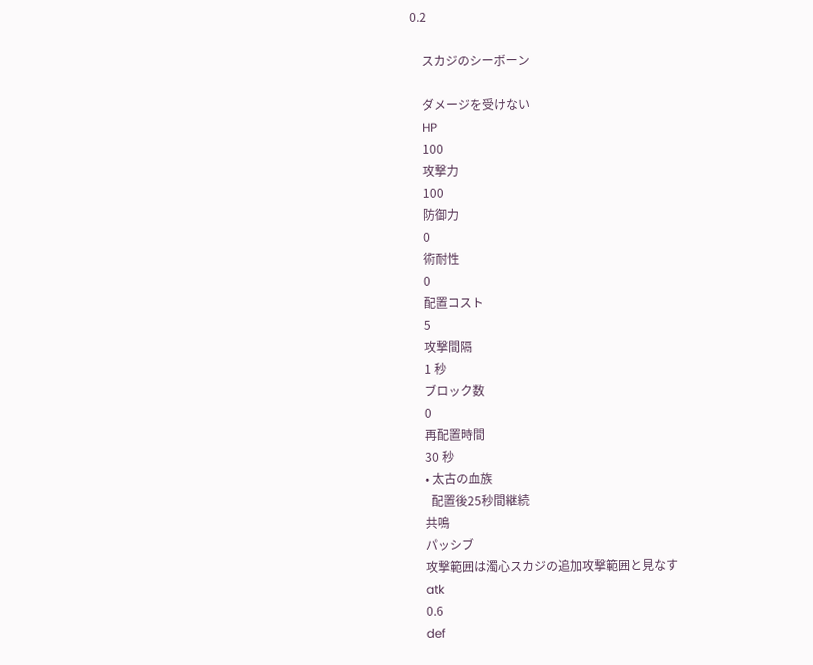0.2

    スカジのシーボーン

    ダメージを受けない
    HP
    100
    攻撃力
    100
    防御力
    0
    術耐性
    0
    配置コスト
    5
    攻撃間隔
    1 秒
    ブロック数
    0
    再配置時間
    30 秒
    • 太古の血族
      配置後25秒間継続
    共鳴
    パッシブ
    攻撃範囲は濁心スカジの追加攻撃範囲と見なす
    atk
    0.6
    def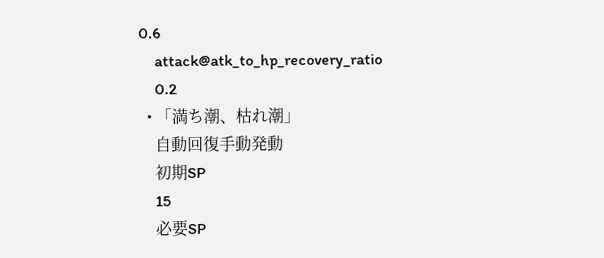0.6
    attack@atk_to_hp_recovery_ratio
    0.2
  • 「満ち潮、枯れ潮」
    自動回復手動発動
    初期SP
    15
    必要SP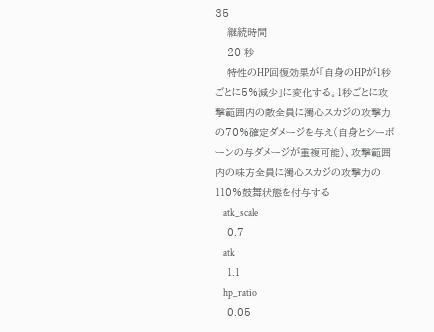35
    継続時間
    20 秒
    特性のHP回復効果が「自身のHPが1秒ごとに5%減少」に変化する。1秒ごとに攻撃範囲内の敵全員に濁心スカジの攻撃力の70%確定ダメージを与え(自身とシーボーンの与ダメージが重複可能)、攻撃範囲内の味方全員に濁心スカジの攻撃力の110%鼓舞状態を付与する
    atk_scale
    0.7
    atk
    1.1
    hp_ratio
    0.05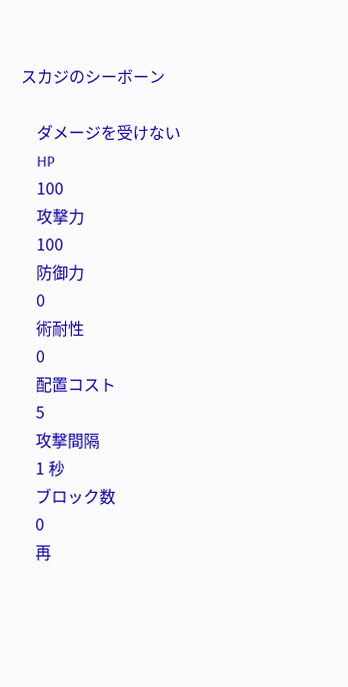スカジのシーボーン

    ダメージを受けない
    HP
    100
    攻撃力
    100
    防御力
    0
    術耐性
    0
    配置コスト
    5
    攻撃間隔
    1 秒
    ブロック数
    0
    再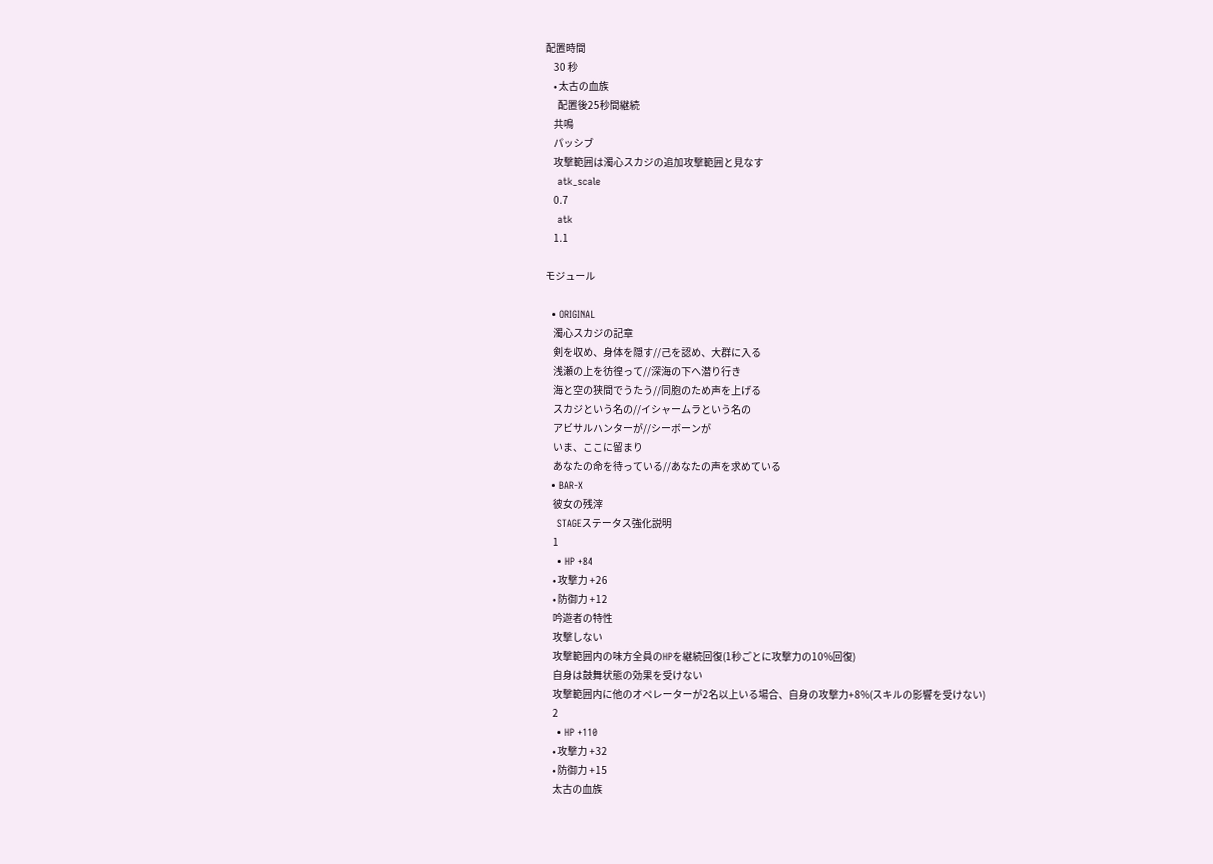配置時間
    30 秒
    • 太古の血族
      配置後25秒間継続
    共鳴
    パッシブ
    攻撃範囲は濁心スカジの追加攻撃範囲と見なす
    atk_scale
    0.7
    atk
    1.1

モジュール

  • ORIGINAL
    濁心スカジの記章
    剣を収め、身体を隠す//己を認め、大群に入る
    浅瀬の上を彷徨って//深海の下へ潜り行き
    海と空の狭間でうたう//同胞のため声を上げる
    スカジという名の//イシャームラという名の
    アビサルハンターが//シーボーンが
    いま、ここに留まり
    あなたの命を待っている//あなたの声を求めている
  • BAR-X
    彼女の残滓
    STAGEステータス強化説明
    1
    • HP +84
    • 攻撃力 +26
    • 防御力 +12
    吟遊者の特性
    攻撃しない
    攻撃範囲内の味方全員のHPを継続回復(1秒ごとに攻撃力の10%回復)
    自身は鼓舞状態の効果を受けない
    攻撃範囲内に他のオペレーターが2名以上いる場合、自身の攻撃力+8%(スキルの影響を受けない)
    2
    • HP +110
    • 攻撃力 +32
    • 防御力 +15
    太古の血族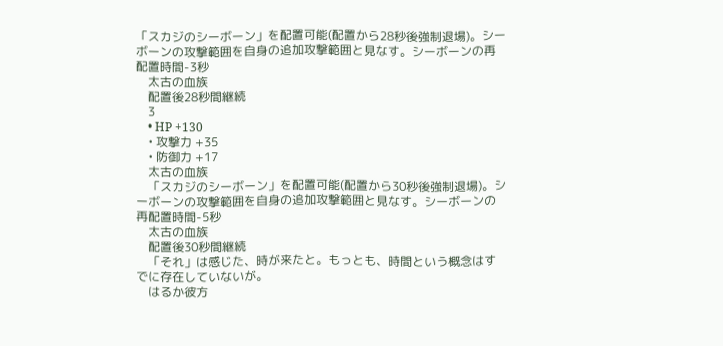「スカジのシーボーン」を配置可能(配置から28秒後強制退場)。シーボーンの攻撃範囲を自身の追加攻撃範囲と見なす。シーボーンの再配置時間-3秒
    太古の血族
    配置後28秒間継続
    3
    • HP +130
    • 攻撃力 +35
    • 防御力 +17
    太古の血族
    「スカジのシーボーン」を配置可能(配置から30秒後強制退場)。シーボーンの攻撃範囲を自身の追加攻撃範囲と見なす。シーボーンの再配置時間-5秒
    太古の血族
    配置後30秒間継続
    「それ」は感じた、時が来たと。もっとも、時間という概念はすでに存在していないが。
    はるか彼方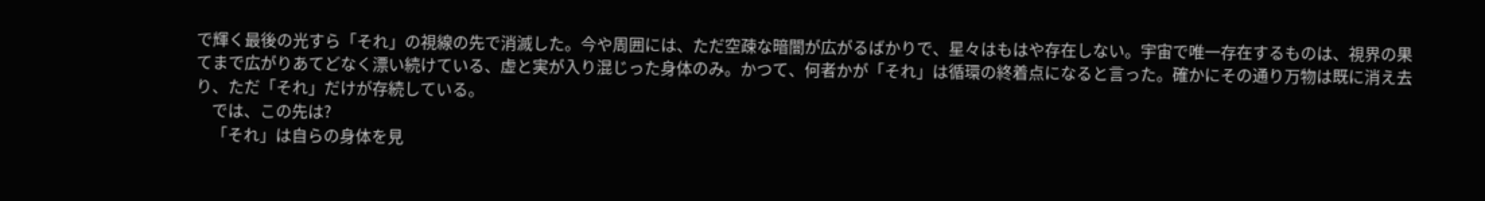で輝く最後の光すら「それ」の視線の先で消滅した。今や周囲には、ただ空疎な暗闇が広がるばかりで、星々はもはや存在しない。宇宙で唯一存在するものは、視界の果てまで広がりあてどなく漂い続けている、虚と実が入り混じった身体のみ。かつて、何者かが「それ」は循環の終着点になると言った。確かにその通り万物は既に消え去り、ただ「それ」だけが存続している。
    では、この先は?
    「それ」は自らの身体を見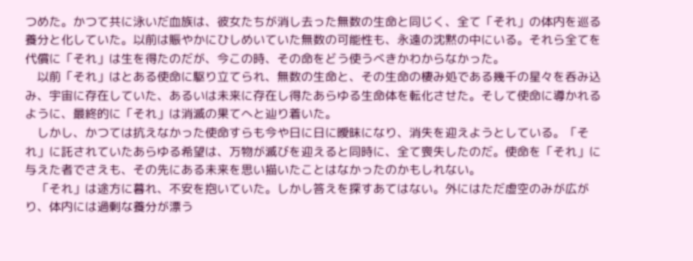つめた。かつて共に泳いだ血族は、彼女たちが消し去った無数の生命と同じく、全て「それ」の体内を巡る養分と化していた。以前は賑やかにひしめいていた無数の可能性も、永遠の沈黙の中にいる。それら全てを代償に「それ」は生を得たのだが、今この時、その命をどう使うべきかわからなかった。
    以前「それ」はとある使命に駆り立てられ、無数の生命と、その生命の棲み処である幾千の星々を呑み込み、宇宙に存在していた、あるいは未来に存在し得たあらゆる生命体を転化させた。そして使命に導かれるように、最終的に「それ」は消滅の果てへと辿り着いた。
    しかし、かつては抗えなかった使命すらも今や日に日に曖昧になり、消失を迎えようとしている。「それ」に託されていたあらゆる希望は、万物が滅びを迎えると同時に、全て喪失したのだ。使命を「それ」に与えた者でさえも、その先にある未来を思い描いたことはなかったのかもしれない。
    「それ」は途方に暮れ、不安を抱いていた。しかし答えを探すあてはない。外にはただ虚空のみが広がり、体内には過剰な養分が漂う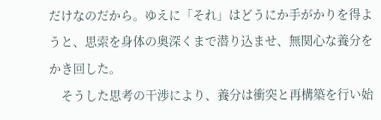だけなのだから。ゆえに「それ」はどうにか手がかりを得ようと、思索を身体の奥深くまで潜り込ませ、無関心な養分をかき回した。
    そうした思考の干渉により、養分は衝突と再構築を行い始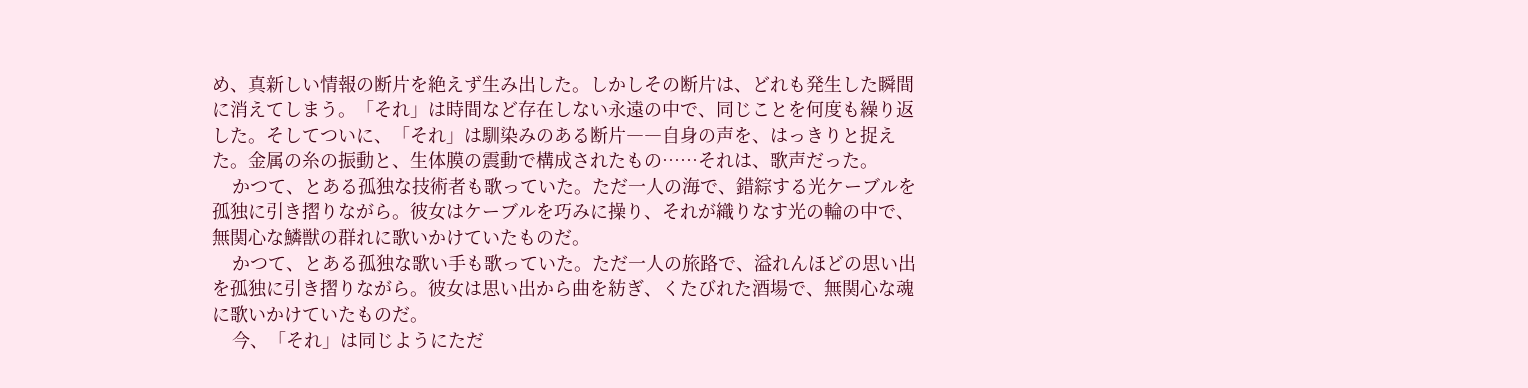め、真新しい情報の断片を絶えず生み出した。しかしその断片は、どれも発生した瞬間に消えてしまう。「それ」は時間など存在しない永遠の中で、同じことを何度も繰り返した。そしてついに、「それ」は馴染みのある断片――自身の声を、はっきりと捉えた。金属の糸の振動と、生体膜の震動で構成されたもの……それは、歌声だった。
    かつて、とある孤独な技術者も歌っていた。ただ一人の海で、錯綜する光ケーブルを孤独に引き摺りながら。彼女はケーブルを巧みに操り、それが織りなす光の輪の中で、無関心な鱗獣の群れに歌いかけていたものだ。
    かつて、とある孤独な歌い手も歌っていた。ただ一人の旅路で、溢れんほどの思い出を孤独に引き摺りながら。彼女は思い出から曲を紡ぎ、くたびれた酒場で、無関心な魂に歌いかけていたものだ。
    今、「それ」は同じようにただ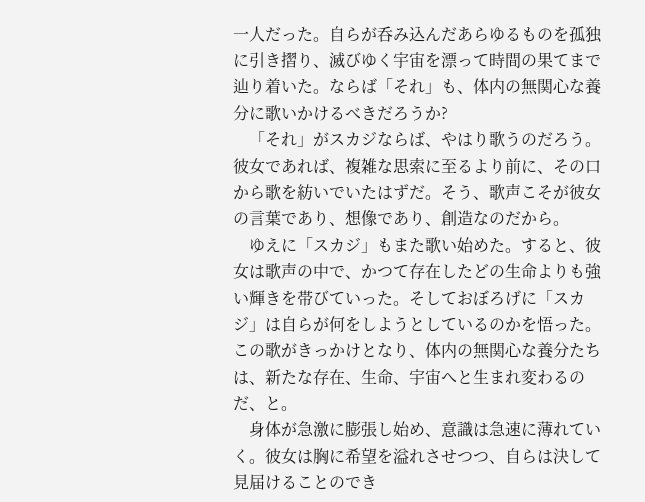一人だった。自らが呑み込んだあらゆるものを孤独に引き摺り、滅びゆく宇宙を漂って時間の果てまで辿り着いた。ならば「それ」も、体内の無関心な養分に歌いかけるべきだろうか?
    「それ」がスカジならば、やはり歌うのだろう。彼女であれば、複雑な思索に至るより前に、その口から歌を紡いでいたはずだ。そう、歌声こそが彼女の言葉であり、想像であり、創造なのだから。
    ゆえに「スカジ」もまた歌い始めた。すると、彼女は歌声の中で、かつて存在したどの生命よりも強い輝きを帯びていった。そしておぼろげに「スカジ」は自らが何をしようとしているのかを悟った。この歌がきっかけとなり、体内の無関心な養分たちは、新たな存在、生命、宇宙へと生まれ変わるのだ、と。
    身体が急激に膨張し始め、意識は急速に薄れていく。彼女は胸に希望を溢れさせつつ、自らは決して見届けることのでき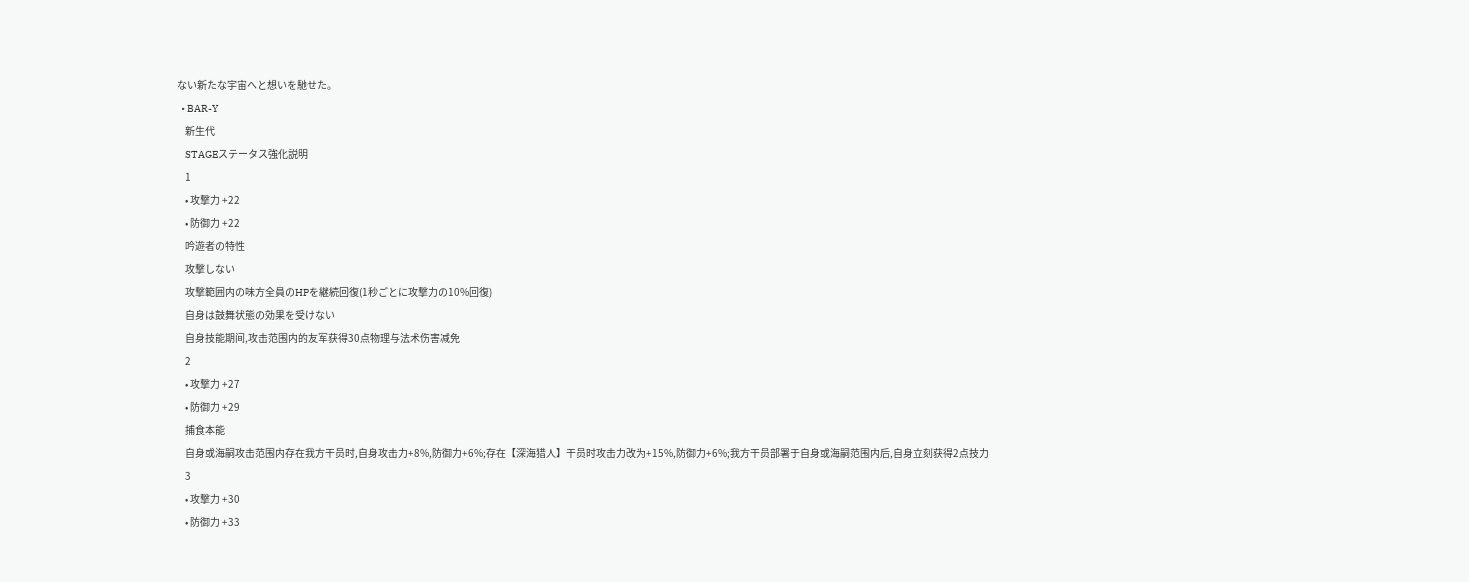ない新たな宇宙へと想いを馳せた。
  • BAR-Y
    新生代
    STAGEステータス強化説明
    1
    • 攻撃力 +22
    • 防御力 +22
    吟遊者の特性
    攻撃しない
    攻撃範囲内の味方全員のHPを継続回復(1秒ごとに攻撃力の10%回復)
    自身は鼓舞状態の効果を受けない
    自身技能期间,攻击范围内的友军获得30点物理与法术伤害减免
    2
    • 攻撃力 +27
    • 防御力 +29
    捕食本能
    自身或海嗣攻击范围内存在我方干员时,自身攻击力+8%,防御力+6%;存在【深海猎人】干员时攻击力改为+15%,防御力+6%;我方干员部署于自身或海嗣范围内后,自身立刻获得2点技力
    3
    • 攻撃力 +30
    • 防御力 +33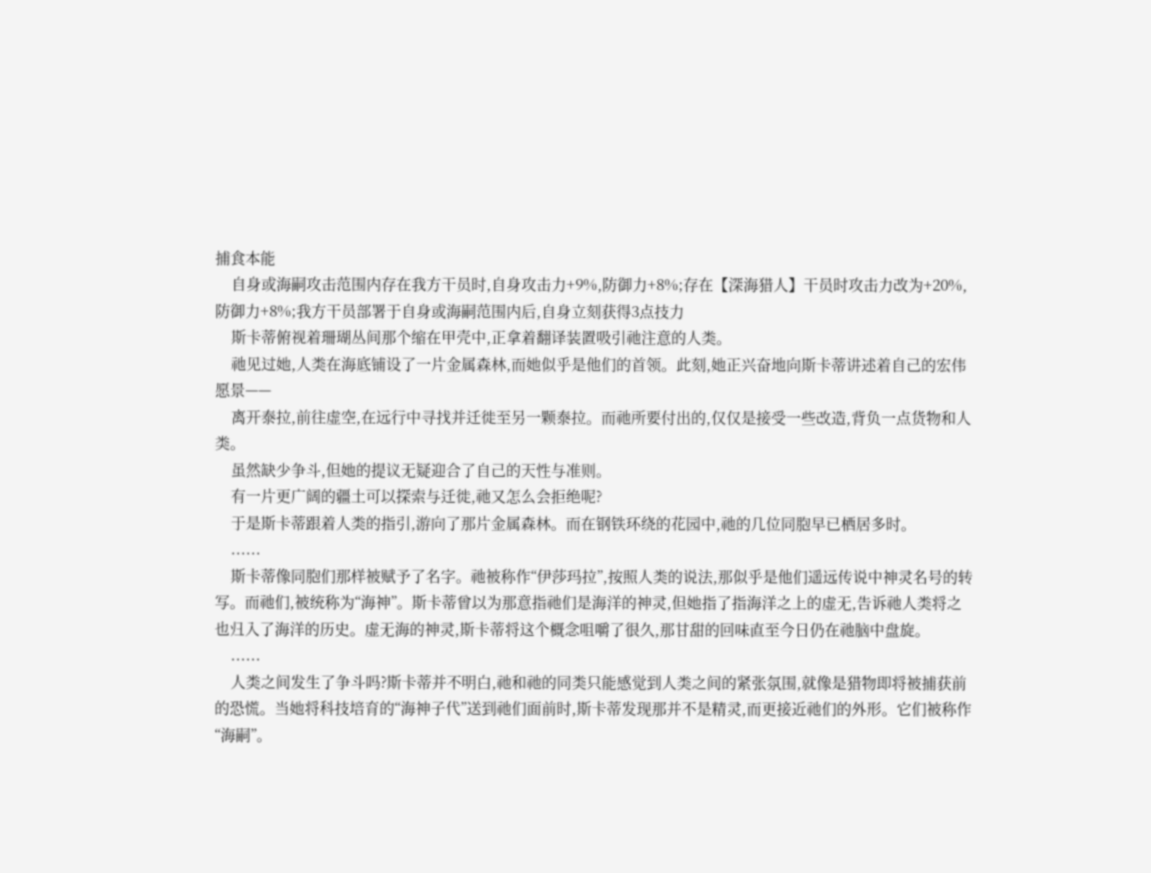捕食本能
    自身或海嗣攻击范围内存在我方干员时,自身攻击力+9%,防御力+8%;存在【深海猎人】干员时攻击力改为+20%,防御力+8%;我方干员部署于自身或海嗣范围内后,自身立刻获得3点技力
    斯卡蒂俯视着珊瑚丛间那个缩在甲壳中,正拿着翻译装置吸引祂注意的人类。
    祂见过她,人类在海底铺设了一片金属森林,而她似乎是他们的首领。此刻,她正兴奋地向斯卡蒂讲述着自己的宏伟愿景——
    离开泰拉,前往虚空,在远行中寻找并迁徙至另一颗泰拉。而祂所要付出的,仅仅是接受一些改造,背负一点货物和人类。
    虽然缺少争斗,但她的提议无疑迎合了自己的天性与准则。
    有一片更广阔的疆土可以探索与迁徙,祂又怎么会拒绝呢?
    于是斯卡蒂跟着人类的指引,游向了那片金属森林。而在钢铁环绕的花园中,祂的几位同胞早已栖居多时。
    ......
    斯卡蒂像同胞们那样被赋予了名字。祂被称作“伊莎玛拉”,按照人类的说法,那似乎是他们遥远传说中神灵名号的转写。而祂们,被统称为“海神”。斯卡蒂曾以为那意指祂们是海洋的神灵,但她指了指海洋之上的虚无,告诉祂人类将之也归入了海洋的历史。虚无海的神灵,斯卡蒂将这个概念咀嚼了很久,那甘甜的回味直至今日仍在祂脑中盘旋。
    ......
    人类之间发生了争斗吗?斯卡蒂并不明白,祂和祂的同类只能感觉到人类之间的紧张氛围,就像是猎物即将被捕获前的恐慌。当她将科技培育的“海神子代”送到祂们面前时,斯卡蒂发现那并不是精灵,而更接近祂们的外形。它们被称作“海嗣”。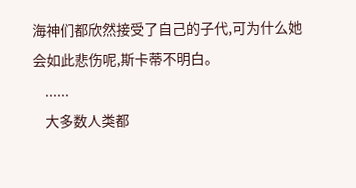海神们都欣然接受了自己的子代,可为什么她会如此悲伤呢,斯卡蒂不明白。
    ......
    大多数人类都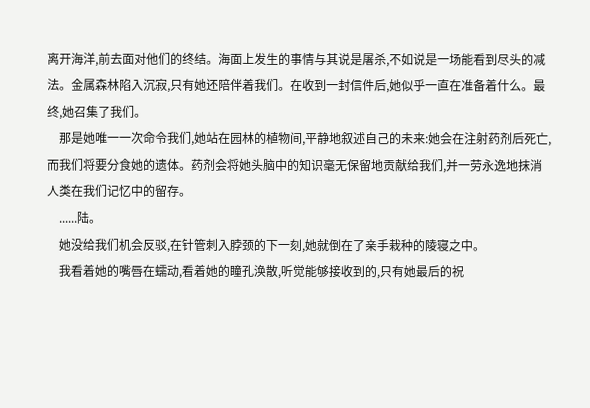离开海洋,前去面对他们的终结。海面上发生的事情与其说是屠杀,不如说是一场能看到尽头的减法。金属森林陷入沉寂,只有她还陪伴着我们。在收到一封信件后,她似乎一直在准备着什么。最终,她召集了我们。
    那是她唯一一次命令我们,她站在园林的植物间,平静地叙述自己的未来:她会在注射药剂后死亡,而我们将要分食她的遗体。药剂会将她头脑中的知识毫无保留地贡献给我们,并一劳永逸地抹消人类在我们记忆中的留存。
    ......陆。
    她没给我们机会反驳,在针管刺入脖颈的下一刻,她就倒在了亲手栽种的陵寝之中。
    我看着她的嘴唇在蠕动,看着她的瞳孔涣散,听觉能够接收到的,只有她最后的祝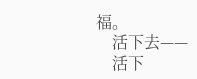福。
    活下去——
    活下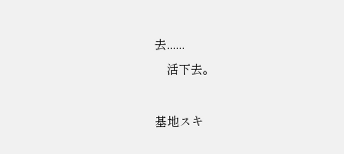去......
    活下去。

基地スキ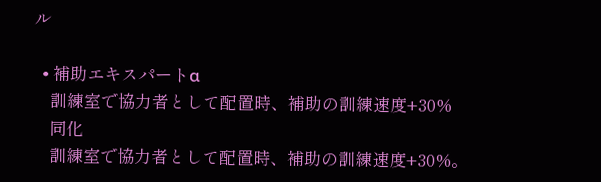ル

  • 補助エキスパートα
    訓練室で協力者として配置時、補助の訓練速度+30%
    同化
    訓練室で協力者として配置時、補助の訓練速度+30%。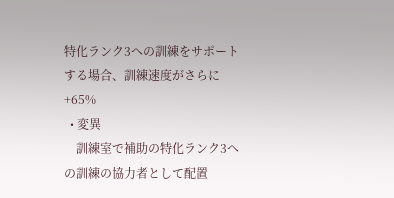特化ランク3への訓練をサポートする場合、訓練速度がさらに+65%
  • 変異
    訓練室で補助の特化ランク3への訓練の協力者として配置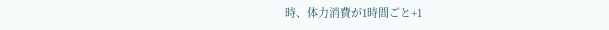時、体力消費が1時間ごと+1